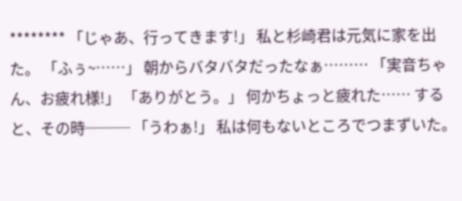******** 「じゃあ、行ってきます!」 私と杉崎君は元気に家を出た。 「ふぅ~……」 朝からバタバタだったなぁ……… 「実音ちゃん、お疲れ様!」 「ありがとう。」 何かちょっと疲れた…… すると、その時─── 「うわぁ!」 私は何もないところでつまずいた。